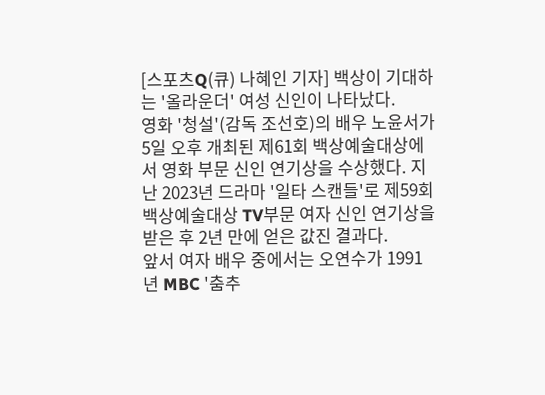[스포츠Q(큐) 나혜인 기자] 백상이 기대하는 '올라운더' 여성 신인이 나타났다.
영화 '청설'(감독 조선호)의 배우 노윤서가 5일 오후 개최된 제61회 백상예술대상에서 영화 부문 신인 연기상을 수상했다. 지난 2023년 드라마 '일타 스캔들'로 제59회 백상예술대상 TV부문 여자 신인 연기상을 받은 후 2년 만에 얻은 값진 결과다.
앞서 여자 배우 중에서는 오연수가 1991년 MBC '춤추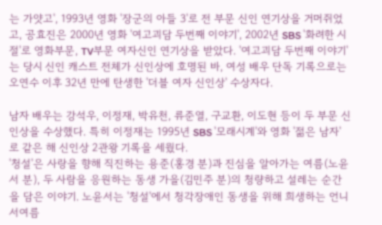는 가얏고', 1993년 영화 '장군의 아들 3'로 전 부문 신인 연기상을 거머쥐었고, 공효진은 2000년 영화 '여고괴담 두번째 이야기', 2002년 SBS '화려한 시절'로 영화부문, TV부문 여자신인 연기상을 받았다. '여고괴담 두번째 이야기'는 당시 신인 캐스트 전체가 신인상에 호명된 바, 여성 배우 단독 기록으로는 오연수 이후 32년 만에 탄생한 '더블 여자 신인상' 수상자다.

남자 배우는 강석우, 이정재, 박유천, 류준열, 구교환, 이도현 등이 두 부문 신인상을 수상했다. 특히 이정재는 1995년 SBS '모래시계'와 영화 '젊은 남자'로 같은 해 신인상 2관왕 기록을 세웠다.
'청설'은 사랑을 향해 직진하는 용준(홍경 분)과 진심을 알아가는 여름(노윤서 분), 두 사람을 응원하는 동생 가을(김민주 분)의 청량하고 설레는 순간을 담은 이야기. 노윤서는 '청설'에서 청각장애인 동생을 위해 희생하는 언니 서여름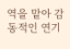역을 맡아 감동적인 연기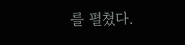를 펼쳤다.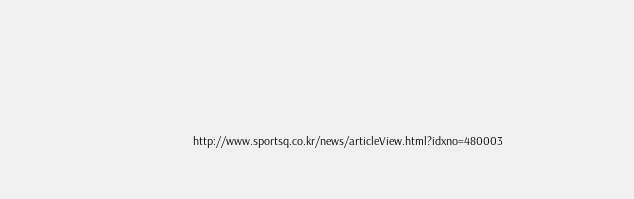http://www.sportsq.co.kr/news/articleView.html?idxno=480003